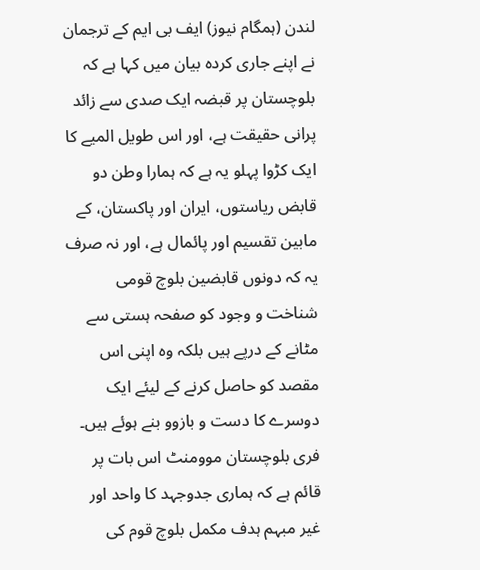لندن (ہمگام نیوز) ایف بی ایم کے ترجمان نے اپنے جاری کردہ بیان میں کہا ہے کہ بلوچستان پر قبضہ ایک صدی سے زائد پرانی حقیقت ہے، اور اس طویل المیے کا ایک کڑوا پہلو یہ ہے کہ ہمارا وطن دو قابض ریاستوں، ایران اور پاکستان، کے مابین تقسیم اور پائمال ہے، اور نہ صرف یہ کہ دونوں قابضین بلوچ قومی شناخت و وجود کو صفحہ ہستی سے مٹانے کے درپے ہیں بلکہ وہ اپنی اس مقصد کو حاصل کرنے کے لیئے ایک دوسرے کا دست و بازوو بنے ہوئے ہیں۔ فری بلوچستان موومنٹ اس بات پر قائم ہے کہ ہماری جدوجہد کا واحد اور غیر مبہم ہدف مکمل بلوچ قوم کی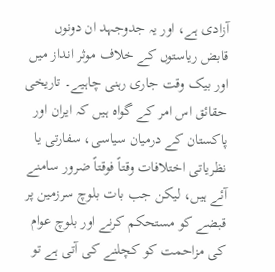آزادی ہے، اور یہ جدوجہد ان دونوں قابض ریاستوں کے خلاف موثر انداز میں اور بیک وقت جاری رہنی چاہیے۔ تاریخی حقائق اس امر کے گواہ ہیں کہ ایران اور پاکستان کے درمیان سیاسی، سفارتی یا نظریاتی اختلافات وقتاً فوقتاً ضرور سامنے آئے ہیں، لیکن جب بات بلوچ سرزمین پر قبضے کو مستحکم کرنے اور بلوچ عوام کی مزاحمت کو کچلنے کی آتی ہے تو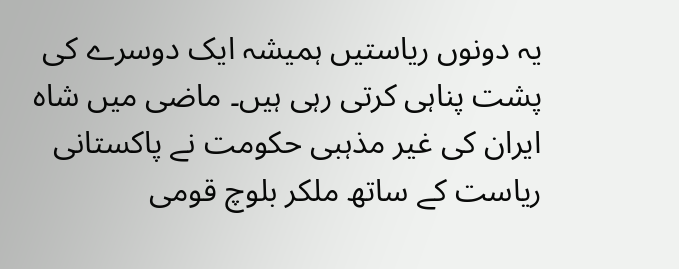یہ دونوں ریاستیں ہمیشہ ایک دوسرے کی پشت پناہی کرتی رہی ہیں۔ ماضی میں شاہ ایران کی غیر مذہبی حکومت نے پاکستانی ریاست کے ساتھ ملکر بلوچ قومی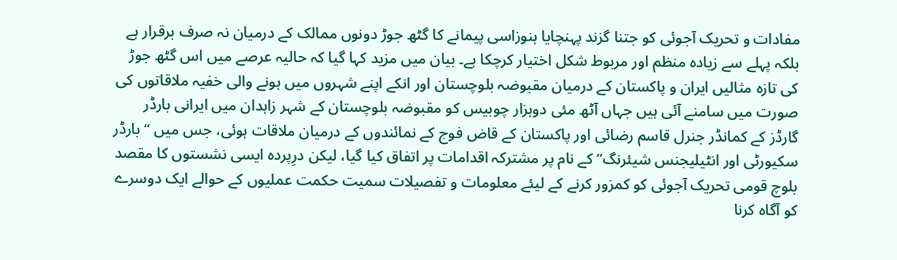مفادات و تحریک آجوئی کو جتنا گزند پہنچایا ہنوزاسی پیمانے کا گٹھ جوڑ دونوں ممالک کے درمیان نہ صرف برقرار ہے بلکہ پہلے سے زیادہ منظم اور مربوط شکل اختیار کرچکا ہے۔ بیان میں مزید کہا گیا کہ حالیہ عرصے میں اس گٹھ جوڑ کی تازہ مثالیں ایران و پاکستان کے درمیان مقبوضہ بلوچستان اور انکے اپنے شہروں میں ہونے والی خفیہ ملاقاتوں کی صورت میں سامنے آئی ہیں جہاں آٹھ مئی دوہزار چوبیس کو مقبوضہ بلوچستان کے شہر زاہدان میں ایرانی بارڈر گارڈز کے کمانڈر جنرل قاسم رضائی اور پاکستان کے قاض فوج کے نمائندوں کے درمیان ملاقات ہوئی، جس میں “بارڈر سکیورٹی اور انٹیلیجنس شیئرنگ” کے نام پر مشترکہ اقدامات پر اتفاق کیا گیا، لیکن درِپردہ ایسی نشستوں کا مقصد بلوچ قومی تحریک آجوئی کو کمزور کرنے کے لیئے معلومات و تفصیلات سمیت حکمت عملیوں کے حوالے ایک دوسرے کو آگاہ کرنا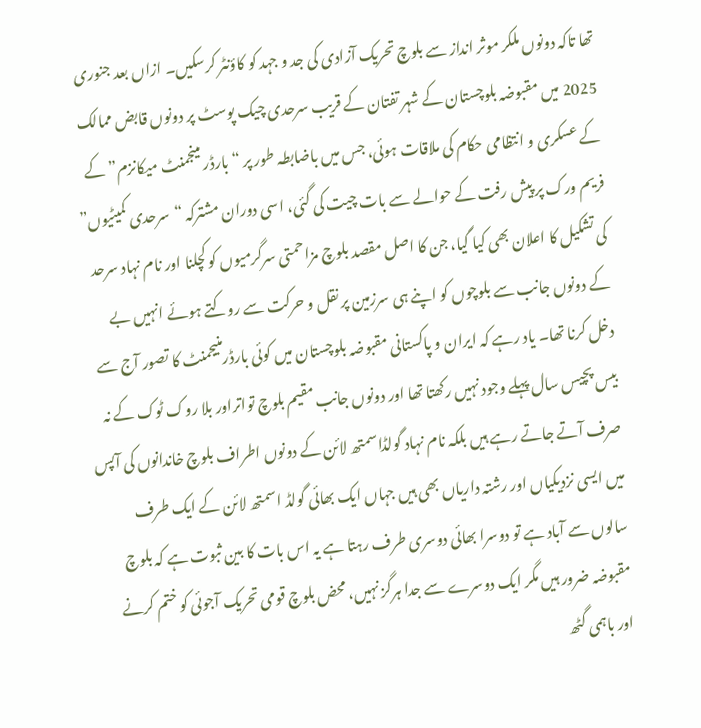تھا تاکہ دونوں ملکر موثر انداز سے بلوچ تحریک آزادی کی جد و جہد کو کاؤنٹر کرسکیں۔ ازاں بعد جنوری 2025 میں مقبوضہ بلوچستان کے شہر تفتان کے قریب سرحدی چیک پوسٹ پر دونوں قابض ممالک کے عسکری و انتظامی حکام کی ملاقات ہوئی، جس میں باضابطہ طور پر “بارڈر مینجمنٹ میکانزم” کے فریم ورک پر پیش رفت کے حوالے سے بات چیت کی گئی، اسی دوران مشترکہ “سرحدی کمیٹیوں” کی تشکیل کا اعلان بھی کیا گیا، جن کا اصل مقصد بلوچ مزاحمتی سرگرمیوں کو کچلنا اور نام نہاد سرحد کے دونوں جانب سے بلوچوں کو اپنے ہی سرزمین پر نقل و حرکت سے روکتے ہوئے انہیں بے دخل کرنا تھا۔ یاد رہے کہ ایران و پاکستانی مقبوضہ بلوچستان میں کوئی بارڈرمنیجمنٹ کا تصور آج سے بیس پچیس سال پہلے وجود نہیں رکھتا تھا اور دونوں جانب مقیم بلوچ تواتراور بلا روک ٹوک کے نہ صرف آتے جاتے رہے ہیں بلکہ نام نہاد گولڈاسمتھ لائن کے دونوں اطراف بلوچ خاندانوں کی آپس میں ایسی نزدیکیاں اور رشتہ داریاں بھی ہیں جہاں ایک بھائی گولڈ اسمتھ لائن کے ایک طرف سالوں سے آباد ہے تو دوسرا بھائی دوسری طرف رہتا ہے یہ اس بات کا بین ثبوت ہے کہ بلوچ مقبوضہ ضرور ہیں مگر ایک دوسرے سے جدا ہرگز نہیں، محض بلوچ قومی تحریک آجوئی کو ختم کرنے اور باہمی گٹھ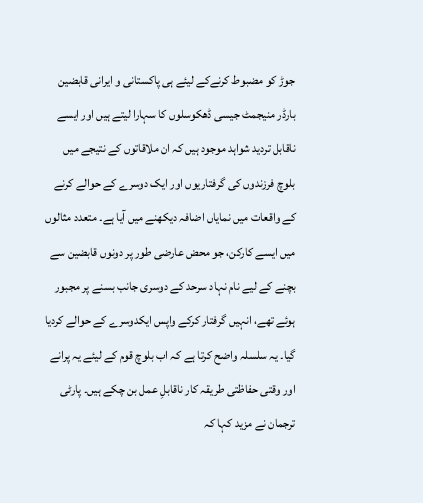جوڑ کو مضبوط کرنےکے لیئے ہی پاکستانی و ایرانی قابضین بارڈر منیجمٹ جیسی ڈھکوسلوں کا سہارا لیتے ہیں اور ایسے ناقابل تردید شواہد موجود ہیں کہ ان ملاقاتوں کے نتیجے میں بلوچ فرزندوں کی گرفتاریوں اور ایک دوسرے کے حوالے کرنے کے واقعات میں نمایاں اضافہ دیکھنے میں آیا ہے۔ متعدد مثالوں میں ایسے کارکن، جو محض عارضی طور پر دونوں قابضین سے بچنے کے لیے نام نہاد سرحد کے دوسری جانب بسنے پر مجبور ہوئے تھے، انہیں گرفتار کرکے واپس ایکدوسرے کے حوالے کردیا گیا۔ یہ سلسلہ واضح کرتا ہے کہ اب بلوچ قوم کے لیئے یہ پرانے اور وقتی حفاظتی طریقہ کار ناقابلِ عمل بن چکے ہیں۔ پارٹی ترجمان نے مزید کہا کہ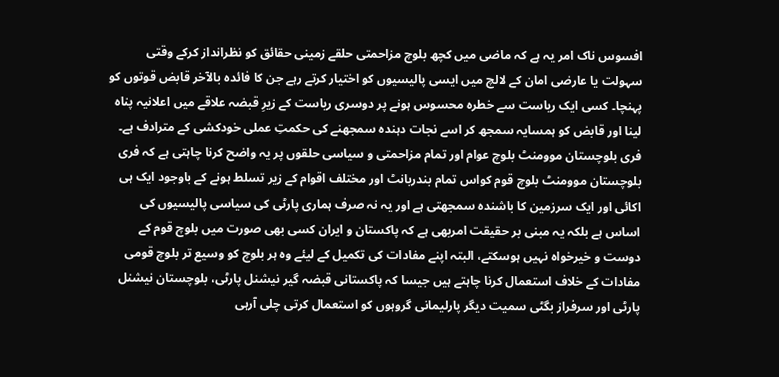افسوس ناک امر یہ ہے کہ ماضی میں کچھ بلوچ مزاحمتی حلقے زمینی حقائق کو نظرانداز کرکے وقتی سہولت یا عارضی امان کے لالچ میں ایسی پالیسیوں کو اختیار کرتے رہے جن کا فائدہ بالآخر قابض قوتوں کو پہنچا۔ کسی ایک ریاست سے خطرہ محسوس ہونے پر دوسری ریاست کے زیرِ قبضہ علاقے میں اعلانیہ پناہ لینا اور قابض کو ہمسایہ سمجھ کر اسے نجات دہندہ سمجھنے کی حکمتِ عملی خودکشی کے مترادف ہے۔ فری بلوچستان موومنٹ بلوچ عوام اور تمام مزاحمتی و سیاسی حلقوں پر یہ واضح کرنا چاہتی ہے کہ فری بلوچستان موومنٹ بلوچ قوم کواس تمام بندربانٹ اور مختلف اقوام کے زیر تسلط ہونے کے باوجود ایک ہی اکائی اور ایک سرزمین کا باشندہ سمجھتی ہے اور یہ نہ صرف ہماری پارٹی کی سیاسی پالیسیوں کی اساس ہے بلکہ یہ مبنی بر حقیقت امربھی ہے کہ پاکستان و ایران کسی بھی صورت میں بلوچ قوم کے دوست و خیرخواہ نہیں ہوسکتے، البتہ اپنے مفادات کی تکمیل کے لیئے وہ ہر بلوچ کو وسیع تر بلوچ قومی مفادات کے خلاف استعمال کرنا چاہتے ہیں جیسا کہ پاکستانی قبضہ گیر نیشنل پارٹی، بلوچستان نیشنل پارٹی اور سرفراز بگٹی سمیت دیگر پارلیمانی گروہوں کو استعمال کرتی چلی آرہی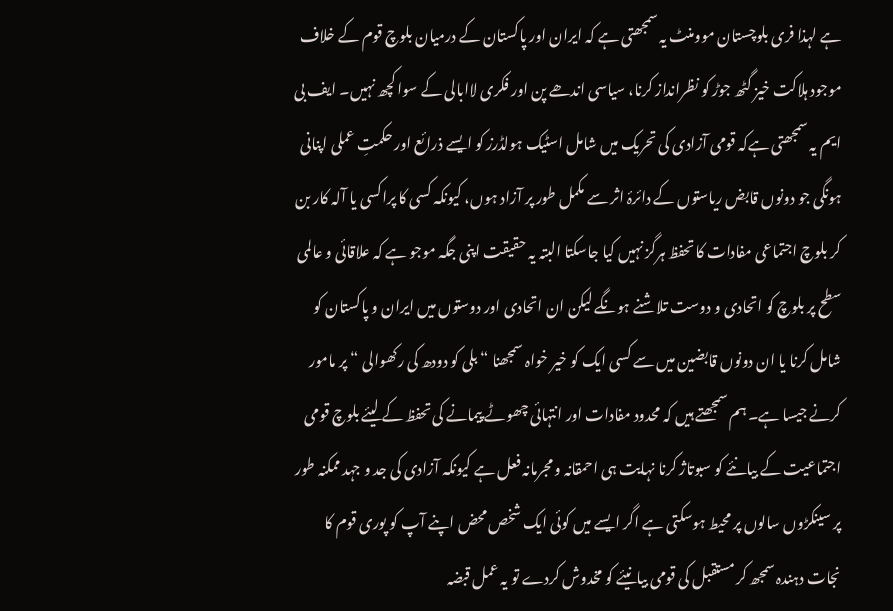ہے لہذا فری بلوچستان موومنٹ یہ سمجھتی ہے کہ ایران اور پاکستان کے درمیان بلوچ قوم کے خلاف موجود ہلاکت خیز گٹھ جوڑ کو نظرانداز کرنا، سیاسی اندھے پن اور فکری لاابالی کے سوا کچھ نہیں۔ ایف بی ایم یہ سمجھتی ہےکہ قومی آزادی کی تحریک میں شامل اسٹیک ہولڈرز کو ایسے ذرائع اور حکمتِ عملی اپنانی ہونگی جو دونوں قابض ریاستوں کے دائرۂ اثر سے مکمل طور پر آزاد ہوں، کیونکہ کسی کا پراکسی یا آلہ کار بن کر بلوچ اجتماعی مفادات کا تحفظ ہرگز نہیں کیا جاسکتا البتہ یہ حقیقت اپنی جگہ موجو ہے کہ علاقائی و عالمی سطح پر بلوچ کو اتحادی و دوست تلاشنے ہونگے لیکن ان اتحادی اور دوستوں میں ایران و پاکستان کو شامل کرنا یا ان دونوں قابضین میں سے کسی ایک کو خیر خواہ سمجھنا “ بلی کو دودھ کی رکھوالی “ پر مامور کرنے جیسا ہے۔ ہم سمجھتے ہیں کہ محدود مفادات اور انتہائی چھوٹے پیمانے کی تحفظ کے لیئے بلوچ قومی اجتماعیت کے بیانئے کو سبوتاژ کرنا نہایت ہی احمقانہ و مجرمانہ فعل ہے کیونکہ آزادی کی جد و جہد ممکنہ طور پر سینکڑوں سالوں پر محیط ہوسکتی ہے اگر ایسے میں کوئی ایک شخص محض اپنے آپ کو پوری قوم کا نجات دہندہ سمجھ کر مستقبل کی قومی بیانیئے کو مخدوش کردے تو یہ عمل قبضہ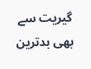گیریت سے بھی بدترین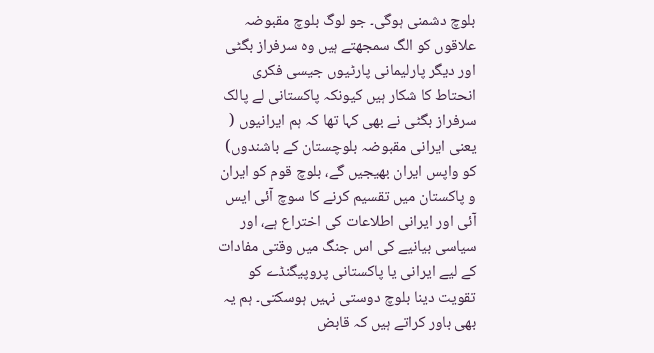بلوچ دشمنی ہوگی۔ جو لوگ بلوچ مقبوضہ علاقوں کو الگ سمجھتے ہیں وہ سرفراز بگٹی اور دیگر پارلیمانی پارٹیوں جیسی فکری انحتاط کا شکار ہیں کیونکہ پاکستانی لے پالک سرفراز بگٹی نے بھی کہا تھا کہ ہم ایرانیوں ( یعنی ایرانی مقبوضہ بلوچستان کے باشندوں) کو واپس ایران بھیجیں گے، بلوچ قوم کو ایران و پاکستان میں تقسیم کرنے کا سوچ آئی ایس آئی اور ایرانی اطلاعات کی اختراع ہے، اور سیاسی بیانیے کی اس جنگ میں وقتی مفادات کے لیے ایرانی یا پاکستانی پروپیگنڈے کو تقویت دینا بلوچ دوستی نہیں ہوسکتی۔ ہم یہ بھی باور کراتے ہیں کہ قابض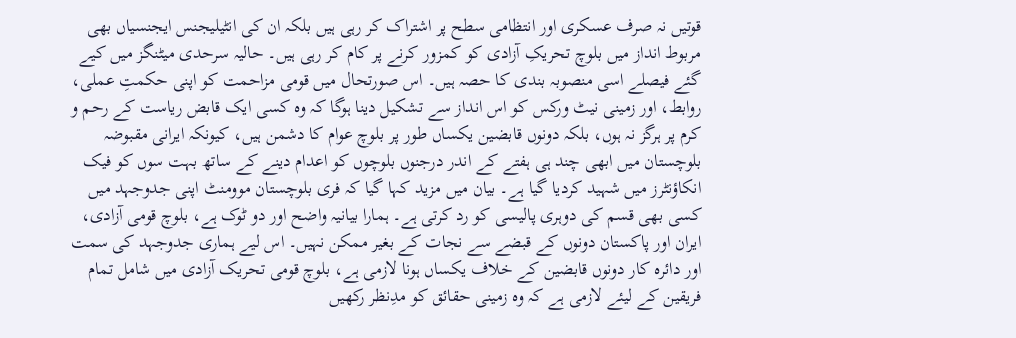قوتیں نہ صرف عسکری اور انتظامی سطح پر اشتراک کر رہی ہیں بلکہ ان کی انٹیلیجنس ایجنسیاں بھی مربوط انداز میں بلوچ تحریکِ آزادی کو کمزور کرنے پر کام کر رہی ہیں۔ حالیہ سرحدی میٹنگز میں کیے گئے فیصلے اسی منصوبہ بندی کا حصہ ہیں۔ اس صورتحال میں قومی مزاحمت کو اپنی حکمتِ عملی، روابط، اور زمینی نیٹ ورکس کو اس انداز سے تشکیل دینا ہوگا کہ وہ کسی ایک قابض ریاست کے رحم و کرم پر ہرگز نہ ہوں، بلکہ دونوں قابضین یکساں طور پر بلوچ عوام کا دشمن ہیں، کیونکہ ایرانی مقبوضہ بلوچستان میں ابھی چند ہی ہفتے کے اندر درجنوں بلوچوں کو اعدام دینے کے ساتھ بہت سوں کو فیک انکاؤنٹرز میں شہید کردیا گیا ہے۔ بیان میں مزید کہا گیا کہ فری بلوچستان موومنٹ اپنی جدوجہد میں کسی بھی قسم کی دوہری پالیسی کو رد کرتی ہے۔ ہمارا بیانیہ واضح اور دو ٹوک ہے، بلوچ قومی آزادی، ایران اور پاکستان دونوں کے قبضے سے نجات کے بغیر ممکن نہیں۔ اس لیے ہماری جدوجہد کی سمت اور دائرہ کار دونوں قابضین کے خلاف یکساں ہونا لازمی ہے، بلوچ قومی تحریک آزادی میں شامل تمام فریقین کے لیئے لازمی ہے کہ وہ زمینی حقائق کو مدِنظر رکھیں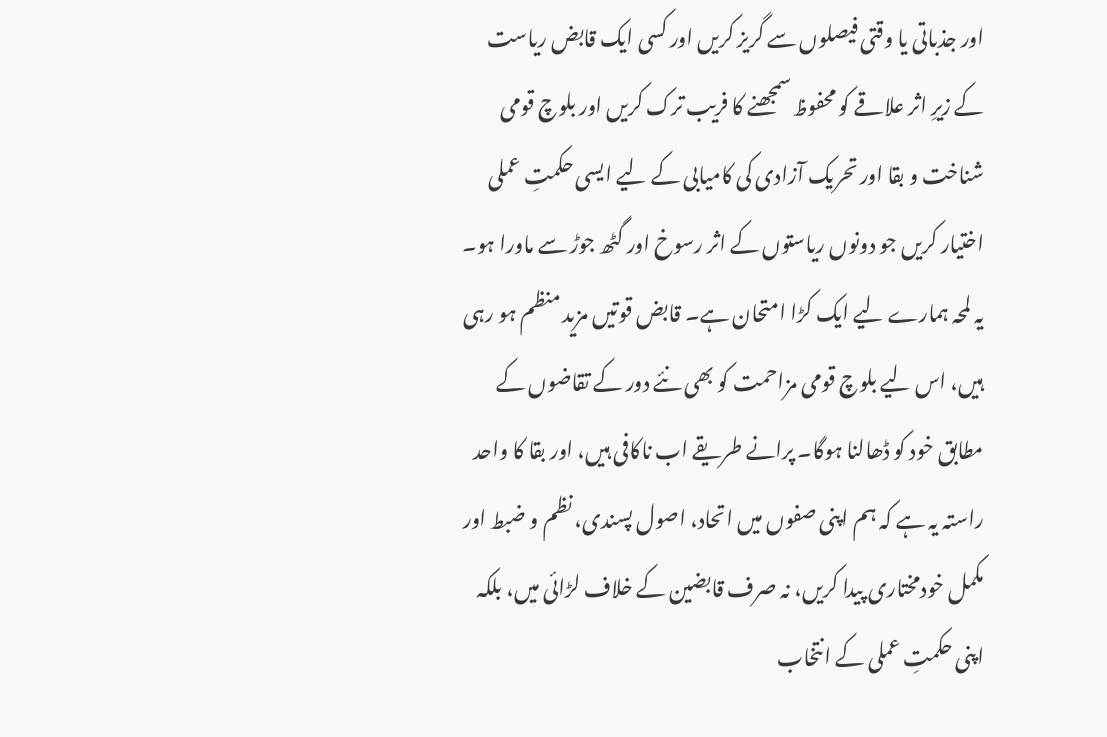اور جذباتی یا وقتی فیصلوں سے گریز کریں اور کسی ایک قابض ریاست کے زیرِ اثر علاقے کو محفوظ سمجھنے کا فریب ترک کریں اور بلوچ قومی شناخت و بقا اور تحریک آزادی کی کامیابی کے لیے ایسی حکمتِ عملی اختیار کریں جو دونوں ریاستوں کے اثر رسوخ اور گٹھ جوڑ سے ماورا ہو۔ یہ لمحہ ہمارے لیے ایک کڑا امتحان ہے۔ قابض قوتیں مزید منظم ہو رہی ہیں، اس لیے بلوچ قومی مزاحمت کو بھی نئے دور کے تقاضوں کے مطابق خود کو ڈھالنا ہوگا۔ پرانے طریقے اب ناکافی ہیں، اور بقا کا واحد راستہ یہ ہے کہ ہم اپنی صفوں میں اتحاد، اصول پسندی، نظم و ضبط اور مکمل خودمختاری پیدا کریں، نہ صرف قابضین کے خلاف لڑائی میں، بلکہ اپنی حکمتِ عملی کے انتخاب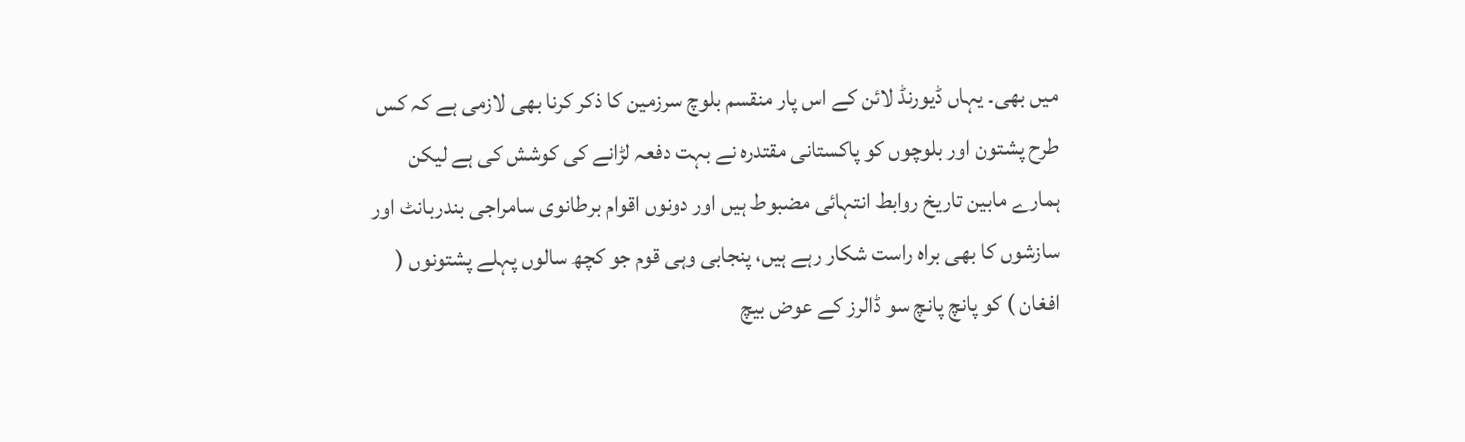میں بھی۔ یہاں ڈیورنڈ لائن کے اس پار منقسم بلوچ سرزمین کا ذکر کرنا بھی لازمی ہے کہ کس طرح پشتون اور بلوچوں کو پاکستانی مقتدرہ نے بہت دفعہ لڑانے کی کوشش کی ہے لیکن ہمارے مابین تاریخ روابط انتہائی مضبوط ہیں اور دونوں اقوام برطانوی سامراجی بندربانٹ اور سازشوں کا بھی براہ راست شکار رہے ہیں، پنجابی وہی قوم جو کچھ سالوں پہلے پشتونوں ( افغان ) کو پانچ پانچ سو ڈالرز کے عوض بیچ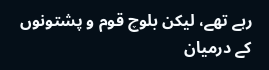رہے تھے، لیکن بلوچ قوم و پشتونوں کے درمیان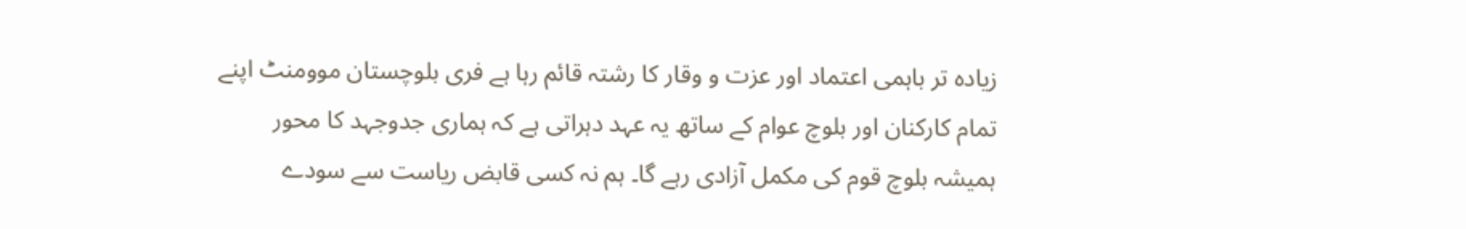زیادہ تر باہمی اعتماد اور عزت و وقار کا رشتہ قائم رہا ہے فری بلوچستان موومنٹ اپنے تمام کارکنان اور بلوچ عوام کے ساتھ یہ عہد دہراتی ہے کہ ہماری جدوجہد کا محور ہمیشہ بلوچ قوم کی مکمل آزادی رہے گا۔ ہم نہ کسی قابض ریاست سے سودے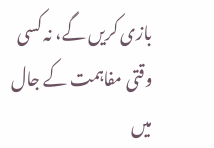بازی کریں گے، نہ کسی وقتی مفاہمت کے جال میں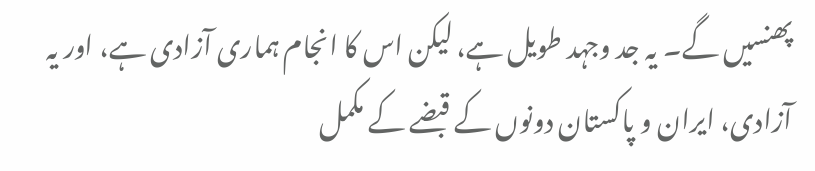پھنسیں گے۔ یہ جد وجہد طویل ہے، لیکن اس کا انجام ہماری آزادی ہے، اور یہ آزادی، ایران و پاکستان دونوں کے قبضے کے مکمل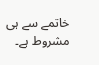خاتمے سے ہی مشروط ہے۔